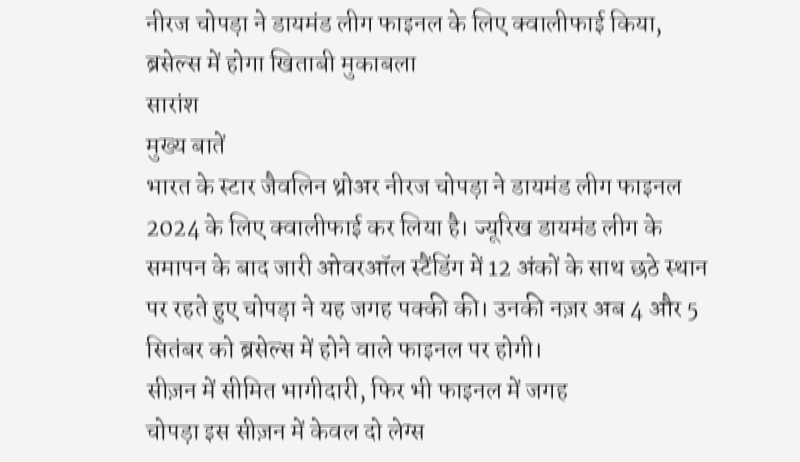नीरज चोपड़ा ने डायमंड लीग फाइनल के लिए क्वालीफाई किया, ब्रसेल्स में होगा खिताबी मुकाबला
सारांश
मुख्य बातें
भारत के स्टार जैवलिन थ्रोअर नीरज चोपड़ा ने डायमंड लीग फाइनल 2024 के लिए क्वालीफाई कर लिया है। ज्यूरिख डायमंड लीग के समापन के बाद जारी ओवरऑल स्टैंडिंग में 12 अंकों के साथ छठे स्थान पर रहते हुए चोपड़ा ने यह जगह पक्की की। उनकी नज़र अब 4 और 5 सितंबर को ब्रसेल्स में होने वाले फाइनल पर होगी।
सीज़न में सीमित भागीदारी, फिर भी फाइनल में जगह
चोपड़ा इस सीज़न में केवल दो लेग्स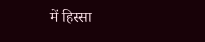में हिस्सा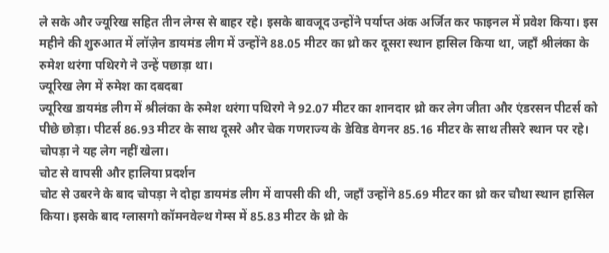ले सके और ज्यूरिख सहित तीन लेग्स से बाहर रहे। इसके बावजूद उन्होंने पर्याप्त अंक अर्जित कर फाइनल में प्रवेश किया। इस महीने की शुरुआत में लॉज़ेन डायमंड लीग में उन्होंने 88.05 मीटर का थ्रो कर दूसरा स्थान हासिल किया था, जहाँ श्रीलंका के रुमेश थरंगा पथिरगे ने उन्हें पछाड़ा था।
ज्यूरिख लेग में रुमेश का दबदबा
ज्यूरिख डायमंड लीग में श्रीलंका के रुमेश थरंगा पथिरगे ने 92.07 मीटर का शानदार थ्रो कर लेग जीता और एंडरसन पीटर्स को पीछे छोड़ा। पीटर्स 86.93 मीटर के साथ दूसरे और चेक गणराज्य के डेविड वेगनर 85.16 मीटर के साथ तीसरे स्थान पर रहे। चोपड़ा ने यह लेग नहीं खेला।
चोट से वापसी और हालिया प्रदर्शन
चोट से उबरने के बाद चोपड़ा ने दोहा डायमंड लीग में वापसी की थी, जहाँ उन्होंने 85.69 मीटर का थ्रो कर चौथा स्थान हासिल किया। इसके बाद ग्लासगो कॉमनवेल्थ गेम्स में 85.83 मीटर के थ्रो के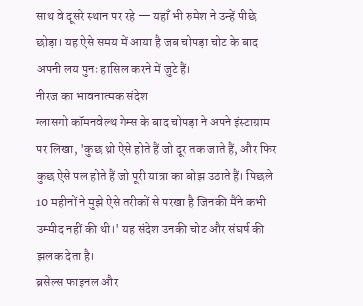साथ वे दूसरे स्थान पर रहे — यहाँ भी रुमेश ने उन्हें पीछे छोड़ा। यह ऐसे समय में आया है जब चोपड़ा चोट के बाद अपनी लय पुनः हासिल करने में जुटे हैं।
नीरज का भावनात्मक संदेश
ग्लासगो कॉमनवेल्थ गेम्स के बाद चोपड़ा ने अपने इंस्टाग्राम पर लिखा, 'कुछ थ्रो ऐसे होते हैं जो दूर तक जाते हैं, और फिर कुछ ऐसे पल होते हैं जो पूरी यात्रा का बोझ उठाते हैं। पिछले 10 महीनों ने मुझे ऐसे तरीकों से परखा है जिनकी मैंने कभी उम्मीद नहीं की थी।' यह संदेश उनकी चोट और संघर्ष की झलक देता है।
ब्रसेल्स फाइनल और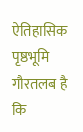ऐतिहासिक पृष्ठभूमि
गौरतलब है कि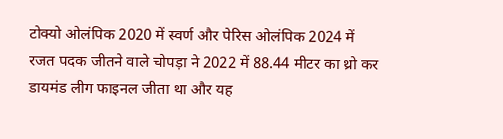टोक्यो ओलंपिक 2020 में स्वर्ण और पेरिस ओलंपिक 2024 में रजत पदक जीतने वाले चोपड़ा ने 2022 में 88.44 मीटर का थ्रो कर डायमंड लीग फाइनल जीता था और यह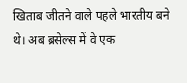खिताब जीतने वाले पहले भारतीय बने थे। अब ब्रसेल्स में वे एक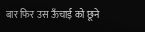बार फिर उस ऊँचाई को छूने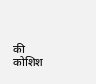की कोशिश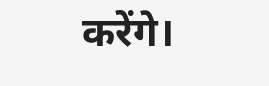करेंगे।